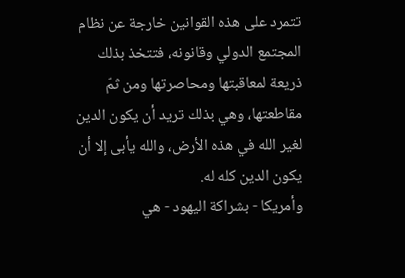تتمرد على هذه القوانين خارجة عن نظام المجتمع الدولي وقانونه، فتتخذ بذلك ذريعة لمعاقبتها ومحاصرتها ومن ثمّ مقاطعتها، وهي بذلك تريد أن يكون الدين لغير الله في هذه الأرض، والله يأبى إلا أن يكون الدين كله له.
وأمريكا - بشراكة اليهود - هي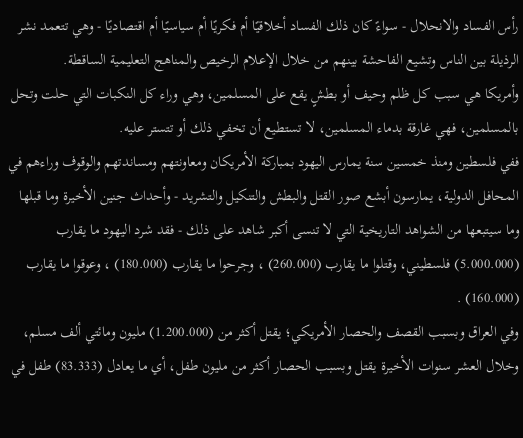رأس الفساد والانحلال - سواءً كان ذلك الفساد أخلاقيًا أم فكريًا أم سياسيًا أم اقتصاديًا - وهي تتعمد نشر الرذيلة بين الناس وتشيع الفاحشة بينهم من خلال الإعلام الرخيص والمناهج التعليمية الساقطة.
وأمريكا هي سبب كل ظلم وحيف أو بطشٍ يقع على المسلمين، وهي وراء كل النكبات التي حلت وتحل بالمسلمين، فهي غارقة بدماء المسلمين، لا تستطيع أن تخفي ذلك أو تتستر عليه.
ففي فلسطين ومنذ خمسين سنة يمارس اليهود بمباركة الأمريكان ومعاونتهم ومساندتهم والوقوف وراءهم في المحافل الدولية، يمارسون أبشع صور القتل والبطش والتنكيل والتشريد - وأحداث جنين الأخيرة وما قبلها وما سيتبعها من الشواهد التاريخية التي لا تنسى أكبر شاهد على ذلك - فقد شرد اليهود ما يقارب (5.000.000) فلسطيني، وقتلوا ما يقارب (260.000) ، وجرحوا ما يقارب (180.000) ، وعوقوا ما يقارب (160.000) .
وفي العراق وبسبب القصف والحصار الأمريكي؛ يقتل أكثر من (1.200.000) مليون ومائتي ألف مسلم، وخلال العشر سنوات الأخيرة يقتل وبسبب الحصار أكثر من مليون طفل، أي ما يعادل (83.333) طفل في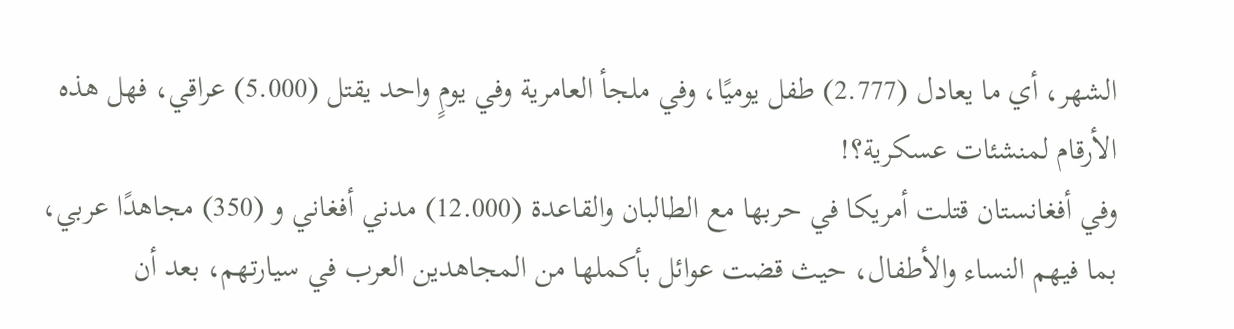الشهر، أي ما يعادل (2.777) طفل يوميًا، وفي ملجأ العامرية وفي يومٍ واحد يقتل (5.000) عراقي، فهل هذه الأرقام لمنشئات عسكرية؟!
وفي أفغانستان قتلت أمريكا في حربها مع الطالبان والقاعدة (12.000) مدني أفغاني و (350) مجاهدًا عربي، بما فيهم النساء والأطفال، حيث قضت عوائل بأكملها من المجاهدين العرب في سيارتهم، بعد أن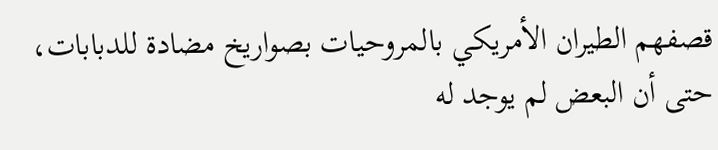قصفهم الطيران الأمريكي بالمروحيات بصواريخ مضادة للدبابات، حتى أن البعض لم يوجد له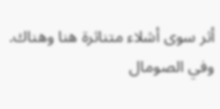أثر سوى أشلاء متناثرة هنا وهناك.
وفي الصومال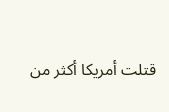قتلت أمريكا أكثر من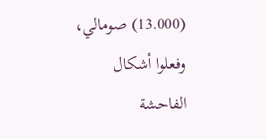(13.000) صومالي، وفعلوا أشكال الفاحشة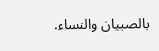بالصبيان والنساء.